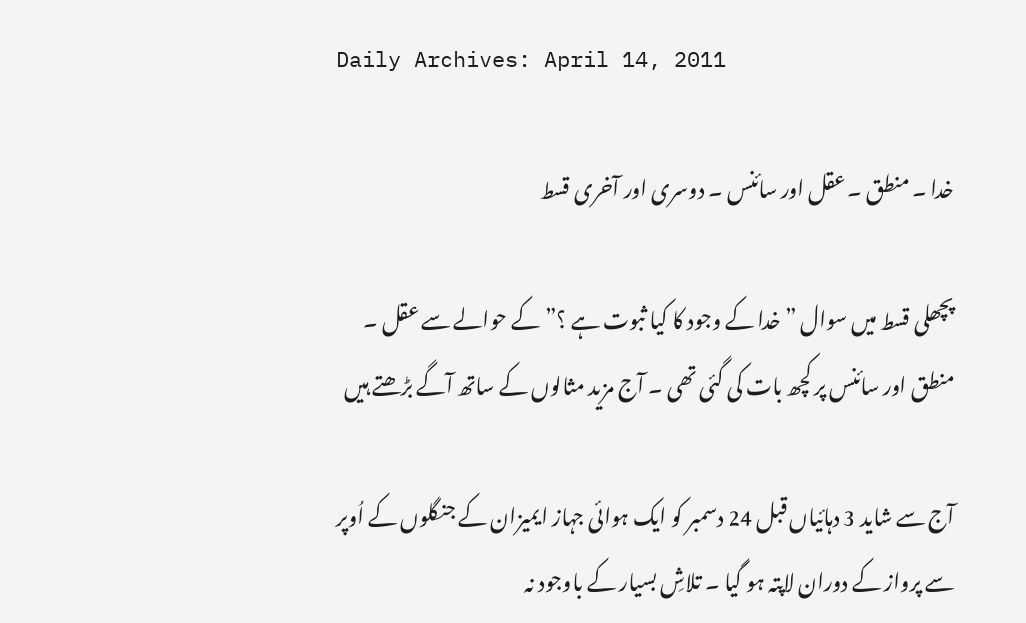Daily Archives: April 14, 2011

خدا ۔ منطق ۔ عقل اور سائنس ۔ دوسری اور آخری قسط

پچھلی قسط ميں سوال ” خدا کے وجود کا کيا ثبوت ہے ؟” کے حوالے سے عقل ۔ منطق اور سائنس پر کچھ بات کی گئی تھی ۔ آج مزيد مثالوں کے ساتھ آگے بڑھتے ہيں

آج سے شايد 3 دہائياں قبل 24 دسمبر کو ايک ہوائی جہاز ايميزان کے جنگلوں کے اُوپر سے پرواز کے دوران لاپتہ ہو گيا ۔ تلاشِ بسيار کے باوجود نہ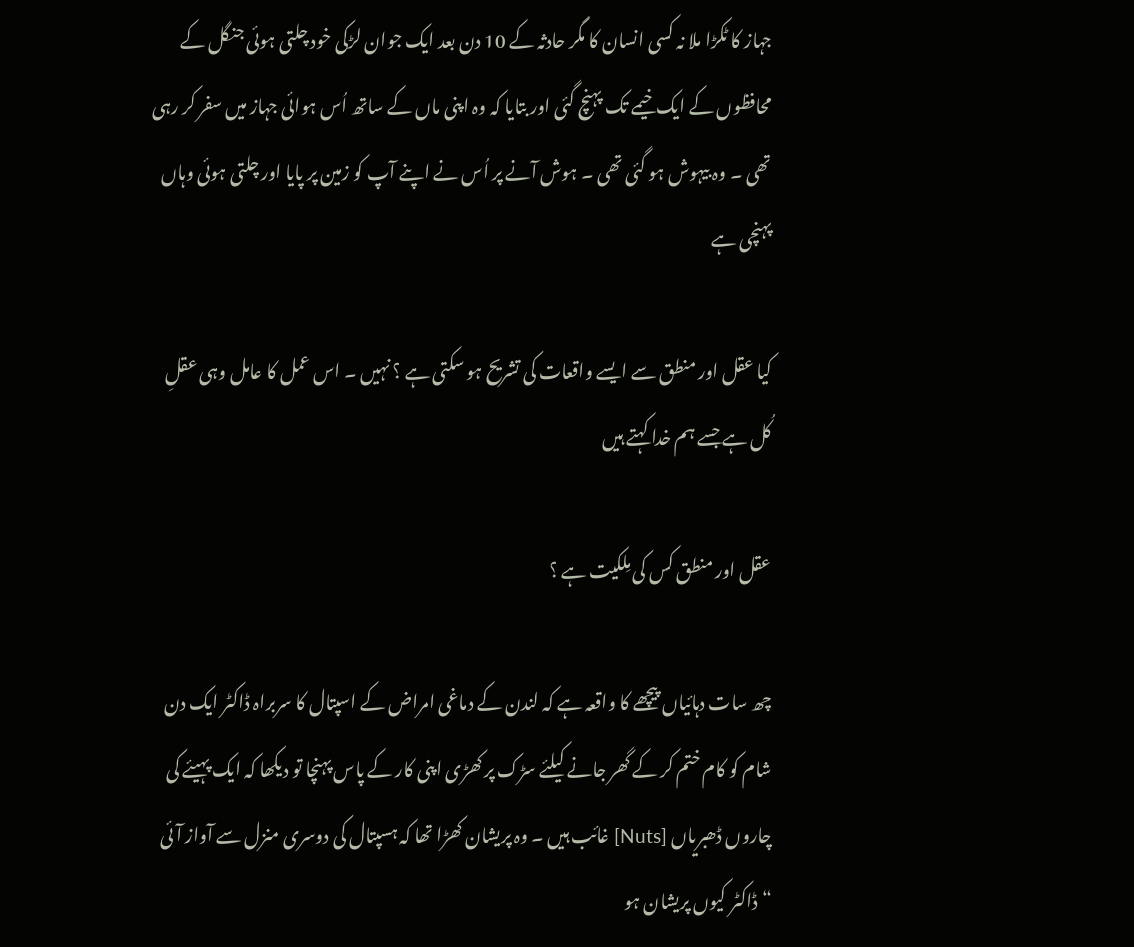جہاز کا ٹکڑا ملا نہ کسی انسان کا مگر حادثہ کے 10 دن بعد ايک جوان لڑکی خود چلتی ہوئی جنگل کے محافظوں کے ايک خيمے تک پہنچ گئی اور بتايا کہ وہ اپنی ماں کے ساتھ اُس ہوائی جہاز ميں سفر کر رہی تھی ۔ وہ بيہوش ہو گئی تھی ۔ ہوش آنے پر اُس نے اپنے آپ کو زمين پر پايا اور چلتی ہوئی وہاں پہنچی ہے

کيا عقل اور منطق سے ايسے واقعات کی تشريح ہو سکتی ہے ؟ نہيں ۔ اس عمل کا عامل وہی عقلِ کُل ہے جسے ہم خدا کہتے ہيں

عقل اور منطق کس کی مِلکيت ہے ؟

چھ سات دہائياں پيچھے کا واقعہ ہے کہ لندن کے دماغی امراض کے اسپتال کا سربراہ ڈاکٹر ايک دن شام کو کام ختم کر کے گھر جانے کيلئے سڑک پر کھڑی اپنی کار کے پاس پہنچا تو ديکھا کہ ايک پہيئے کی چاروں ڈھبرياں [Nuts] غائب ہيں ۔ وہ پريشان کھڑا تھا کہ ہسپتال کی دوسری منزل سے آواز آئی
“ڈاکٹر کيوں پريشان ہو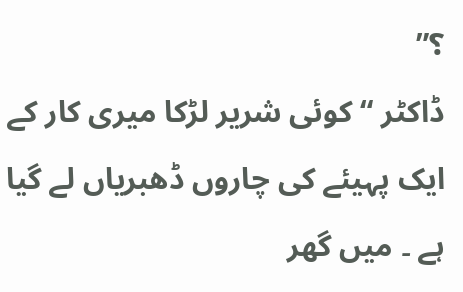؟”
ڈاکٹر “کوئی شرير لڑکا ميری کار کے ايک پہيئے کی چاروں ڈھبرياں لے گيا ہے ۔ ميں گھر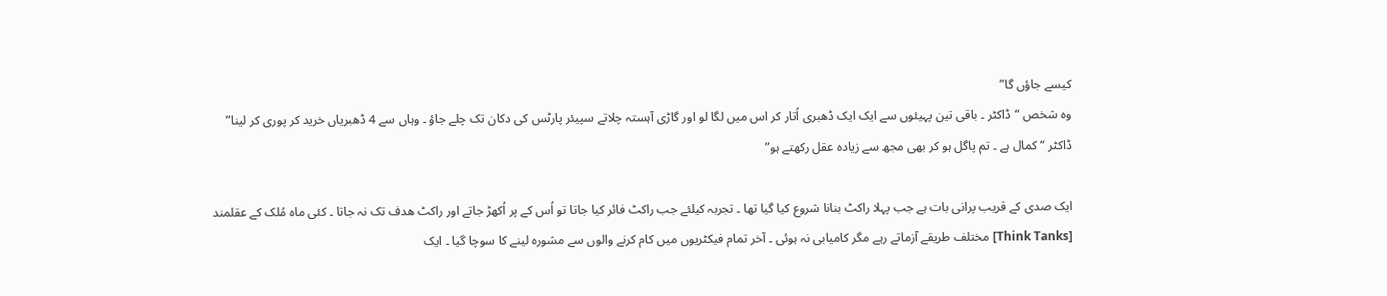کيسے جاؤں گا”
وہ شخص “ڈاکٹر ۔ باقی تين پہيئوں سے ايک ايک ڈھبری اُتار کر اس ميں لگا لو اور گاڑی آہستہ چلاتے سپيئر پارٹس کی دکان تک چلے جاؤ ۔ وہاں سے 4 ڈھبرياں خريد کر پوری کر لينا”
ڈاکٹر “کمال ہے ۔ تم پاگل ہو کر بھی مجھ سے زيادہ عقل رکھتے ہو”

ايک صدی کے قريب پرانی بات ہے جب پہلا راکٹ بنانا شروع کيا گيا تھا ۔ تجربہ کيلئے جب راکٹ فائر کيا جاتا تو اُس کے پر اُکھڑ جاتے اور راکٹ ھدف تک نہ جاتا ۔ کئی ماہ مُلک کے عقلمند [Think Tanks] مختلف طريقے آزماتے رہے مگر کاميابی نہ ہوئی ۔ آخر تمام فيکٹريوں ميں کام کرنے والوں سے مشورہ لينے کا سوچا گيا ۔ ايک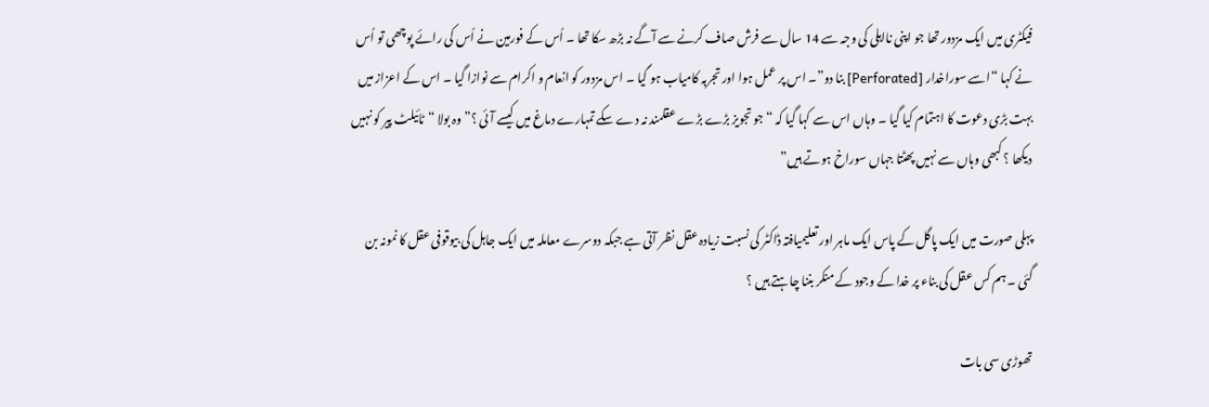فيکٹری ميں ايک مزدور تھا جو اپنی نااہلی کی وجہ سے 14 سال سے فرش صاف کرنے سے آگے نہ بڑھ سکا تھا ۔ اُس کے فورمين نے اُس کی رائے پوچھی تو اُس نے کہا “اسے سوراخدار [Perforated] بنا دو”۔ اس پر عمل ہوا اور تجربہ کامياب ہو گيا ۔ اس مزدور کو انعام و اکرام سے نوازا گيا ۔ اس کے اعزاز ميں بہت بڑی دعوت کا اہتمام کيا گيا ۔ وہاں اس سے کہا گيا کہ “جو تجويز بڑے بڑے عقلمند نہ دے سکے تمہارے دماغ ميں کيسے آئی ؟”وہ بولا “ٹائيلٹ پير کو نہيں ديکھا ؟ کبھی وہاں سے نہيں پھٹتا جہاں سوراخ ہوتے ہيں”

پہلی صورت ميں ايک پاگل کے پاس ايک ماہر اور تعليميافتہ ڈاکٹر کی نسبت زيادہ عقل نظر آتی ہے جبکہ دوسرے معاملہ ميں ايک جاہل کی بيوقوفی عقل کا نمونہ بن گئی ۔ ہم کس عقل کی بناء پر خدا کے وجود کے منکر بننا چاہتے ہيں ؟

تھوڑی سی بات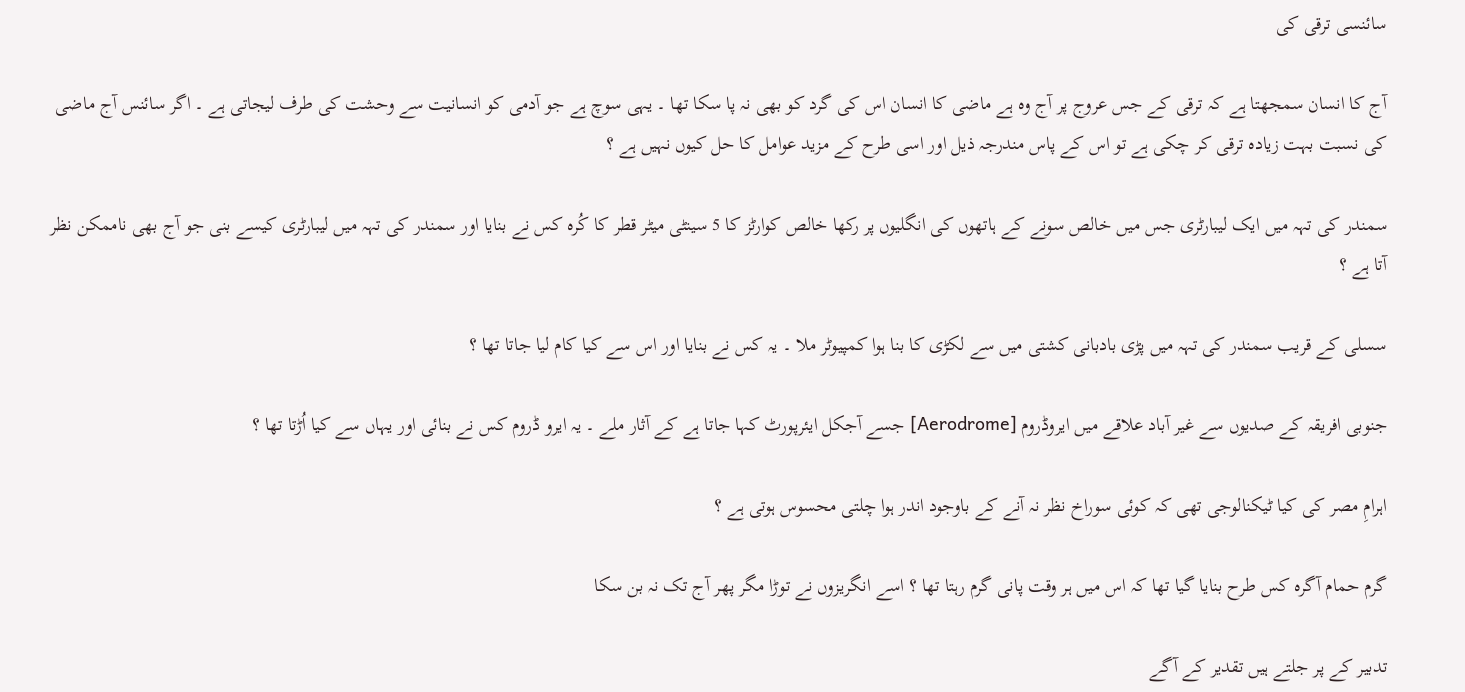سائنسی ترقی کی

آج کا انسان سمجھتا ہے کہ ترقی کے جس عروج پر آج وہ ہے ماضی کا انسان اس کی گرد کو بھی نہ پا سکا تھا ۔ يہی سوچ ہے جو آدمی کو انسانيت سے وحشت کی طرف ليجاتی ہے ۔ اگر سائنس آج ماضی کی نسبت بہت زيادہ ترقی کر چکی ہے تو اس کے پاس مندرجہ ذيل اور اسی طرح کے مزيد عوامل کا حل کيوں نہيں ہے ؟

سمندر کی تہہ ميں ايک ليبارٹری جس ميں خالص سونے کے ہاتھوں کی انگليوں پر رکھا خالص کوارٹز کا 5 سينٹی ميٹر قطر کا کُرہ کس نے بنايا اور سمندر کی تہہ ميں ليبارٹری کيسے بنی جو آج بھی ناممکن نظر آتا ہے ؟

سسلی کے قريب سمندر کی تہہ ميں پڑی بادبانی کشتی ميں سے لکڑی کا بنا ہوا کمپيوٹر ملا ۔ يہ کس نے بنايا اور اس سے کيا کام ليا جاتا تھا ؟

جنوبی افريقہ کے صديوں سے غير آباد علاقے ميں ايروڈروم [Aerodrome] جسے آجکل ايئرپورٹ کہا جاتا ہے کے آثار ملے ۔ يہ ايرو ڈروم کس نے بنائی اور يہاں سے کيا اُڑتا تھا ؟

اہرامِ مصر کی کيا ٹيکنالوجی تھی کہ کوئی سوراخ نظر نہ آنے کے باوجود اندر ہوا چلتی محسوس ہوتی ہے ؟

گرم حمام آگرہ کس طرح بنايا گيا تھا کہ اس ميں ہر وقت پانی گرم رہتا تھا ؟ اسے انگريزوں نے توڑا مگر پھر آج تک نہ بن سکا

تدبير کے پر جلتے ہيں تقدير کے آگے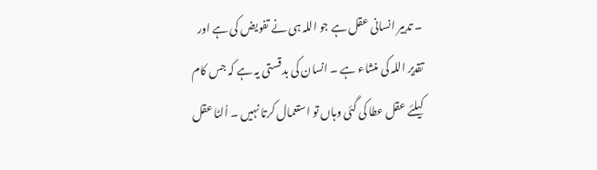۔ تدبير انسانی عقل ہے جو اللہ ہی نے تفويض کی ہے اور تقدير اللہ کی منشاء ہے ۔ انسان کی بدقستی يہ ہے کہ جس کام کيلئے عقل عطا کی گئی وہاں تو استعمال کرتا نہيں ۔ اُلٹا عقل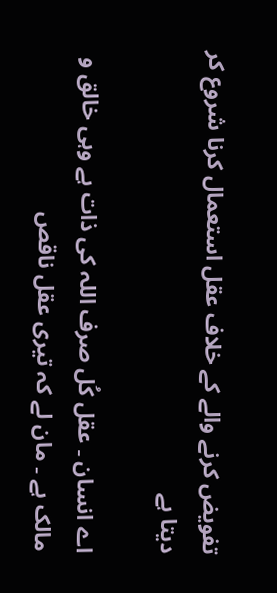تفويض کرنے والے کے خلاف عقل استعمال کرنا شروع کر ديتا ہے

اے انسان ۔ عقل کُل صرف اللہ کی ذات ہے وہی خالق و مالک ہے ۔ مان لے کہ تيری عقل ناقص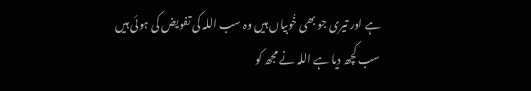ہے اور تيری جو بھی خُوبياں ہيں وہ سب اللہ کی تفويض کی ہوئی ہيں
سب کچھ ديا ہے اللہ نے مجھ کو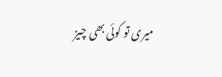ميری تو کوئی بھی چيز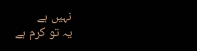نہيں ہے
يہ تو کرم ہے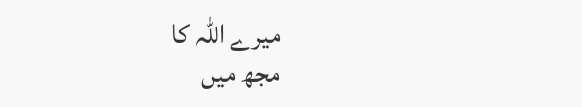ميرے اللہ کا
مجھ ميں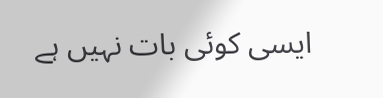ايسی کوئی بات نہيں ہے